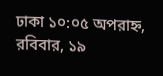ঢাকা ১০:০৫ অপরাহ্ন, রবিবার, ১৯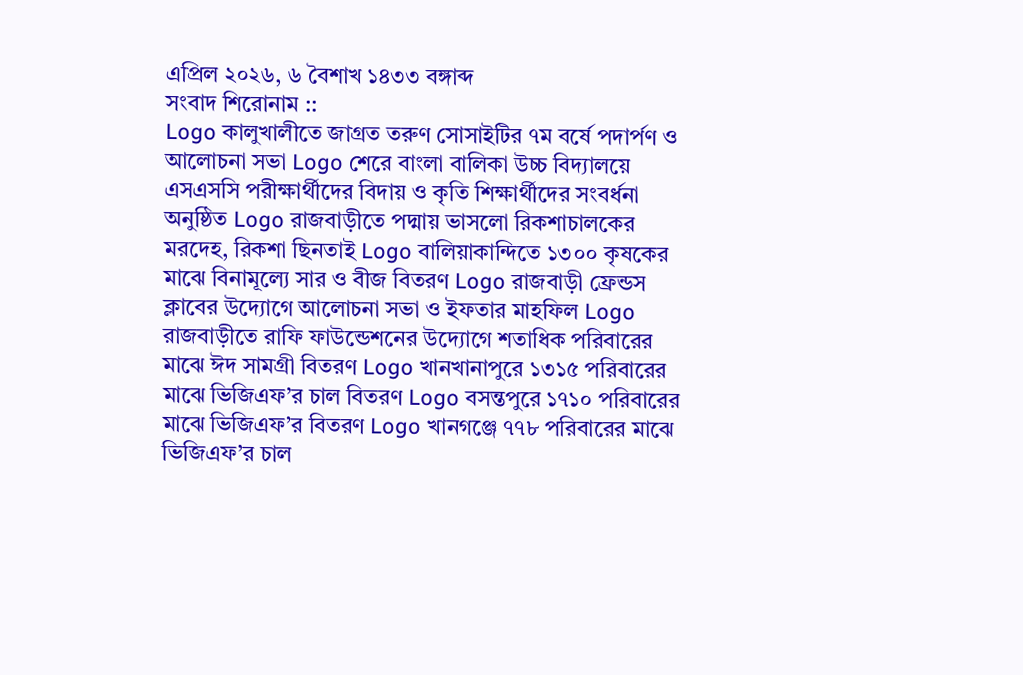এপ্রিল ২০২৬, ৬ বৈশাখ ১৪৩৩ বঙ্গাব্দ
সংবাদ শিরোনাম ::
Logo কালুখালীতে জাগ্রত তরুণ সোসাইটির ৭ম বর্ষে পদার্পণ ও আলোচনা সভা Logo শেরে বাংলা বালিকা উচ্চ বিদ্যালয়ে এসএসসি পরীক্ষার্থীদের বিদায় ও কৃতি শিক্ষার্থীদের সংবর্ধনা অনুষ্ঠিত Logo রাজবাড়ীতে পদ্মায় ভাসলো রিকশাচালকের মরদেহ, রিকশা ছিনতাই Logo বালিয়াকান্দিতে ১৩০০ কৃষকের মাঝে বিনামূল্যে সার ও বীজ বিতরণ Logo রাজবাড়ী ফ্রেন্ডস ক্লাবের উদ্যোগে আলোচনা সভা ও ইফতার মাহফিল Logo রাজবাড়ীতে রাফি ফাউন্ডেশনের উদ্যোগে শতাধিক পরিবারের মাঝে ঈদ সামগ্রী বিতরণ Logo খানখানাপুরে ১৩১৫ পরিবারের মাঝে ভিজিএফ’র চাল বিতরণ Logo বসন্তপুরে ১৭১০ পরিবারের মাঝে ভিজিএফ’র বিতরণ Logo খানগঞ্জে ৭৭৮ পরিবারের মাঝে ভিজিএফ’র চাল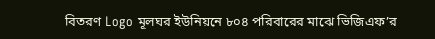বিতরণ Logo মূলঘর ইউনিয়নে ৮০৪ পরিবারের মাঝে ভিজিএফ’র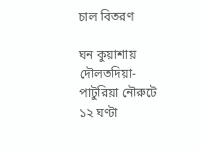চাল বিতরণ

ঘন কুয়াশায় দৌলতদিয়া-পাটুরিয়া নৌরুটে ১২ ঘণ্টা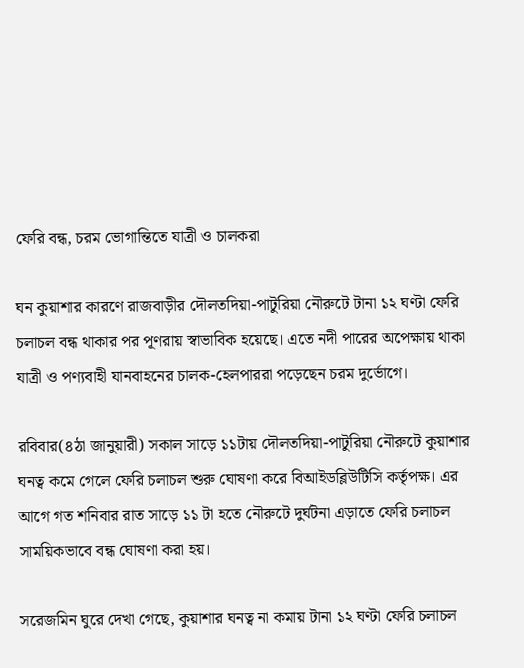ফেরি বন্ধ, চরম ভোগান্তিতে যাত্রী ও চালকরা

ঘন কুয়াশার কারণে রাজবাড়ীর দৌলতদিয়া-পাটুরিয়া নৌরুটে টানা ১২ ঘণ্টা ফেরি চলাচল বন্ধ থাকার পর পূণরায় স্বাভাবিক হয়েছে। এতে নদী পারের অপেক্ষায় থাকা যাত্রী ও পণ্যবাহী যানবাহনের চালক-হেলপাররা পড়েছেন চরম দুর্ভোগে।

রবিবার(৪ঠা জানুয়ারী) সকাল সাড়ে ১১টায় দৌলতদিয়া-পাটুরিয়া নৌরুটে কুয়াশার ঘনত্ব কমে গেলে ফেরি চলাচল শুরু ঘোষণা করে বিআইডব্লিউটিসি কর্তৃপক্ষ। এর আগে গত শনিবার রাত সাড়ে ১১ টা হতে নৌরুটে দুর্ঘটনা এড়াতে ফেরি চলাচল সাময়িকভাবে বন্ধ ঘোষণা করা হয়।

সরেজমিন ঘুরে দেখা গেছে, কুয়াশার ঘনত্ব না কমায় টানা ১২ ঘণ্টা ফেরি চলাচল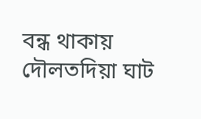বন্ধ থাকায় দৌলতদিয়া ঘাট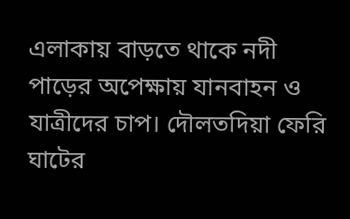এলাকায় বাড়তে থাকে নদী পাড়ের অপেক্ষায় যানবাহন ও যাত্রীদের চাপ। দৌলতদিয়া ফেরি ঘাটের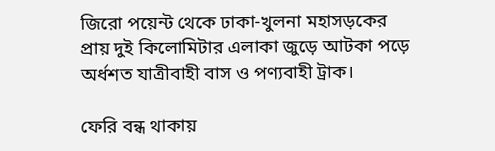জিরো পয়েন্ট থেকে ঢাকা-খুলনা মহাসড়কের প্রায় দুই কিলোমিটার এলাকা জুড়ে আটকা পড়ে অর্ধশত যাত্রীবাহী বাস ও পণ্যবাহী ট্রাক।

ফেরি বন্ধ থাকায়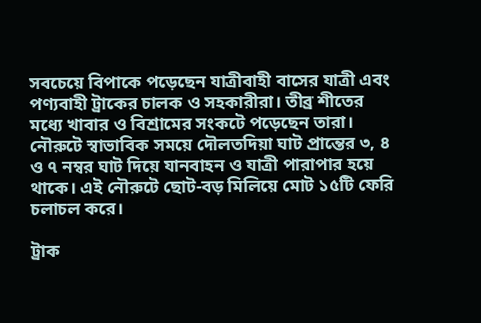সবচেয়ে বিপাকে পড়েছেন যাত্রীবাহী বাসের যাত্রী এবং পণ্যবাহী ট্রাকের চালক ও সহকারীরা। তীব্র শীতের মধ্যে খাবার ও বিশ্রামের সংকটে পড়েছেন তারা। নৌরুটে স্বাভাবিক সময়ে দৌলতদিয়া ঘাট প্রান্তের ৩, ৪ ও ৭ নম্বর ঘাট দিয়ে যানবাহন ও যাত্রী পারাপার হয়ে থাকে। এই নৌরুটে ছোট-বড় মিলিয়ে মোট ১৫টি ফেরি চলাচল করে।

ট্রাক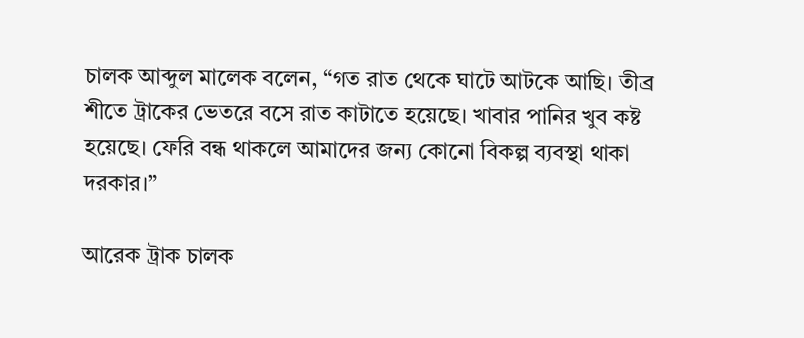চালক আব্দুল মালেক বলেন, “গত রাত থেকে ঘাটে আটকে আছি। তীব্র শীতে ট্রাকের ভেতরে বসে রাত কাটাতে হয়েছে। খাবার পানির খুব কষ্ট হয়েছে। ফেরি বন্ধ থাকলে আমাদের জন্য কোনো বিকল্প ব্যবস্থা থাকা দরকার।”

আরেক ট্রাক চালক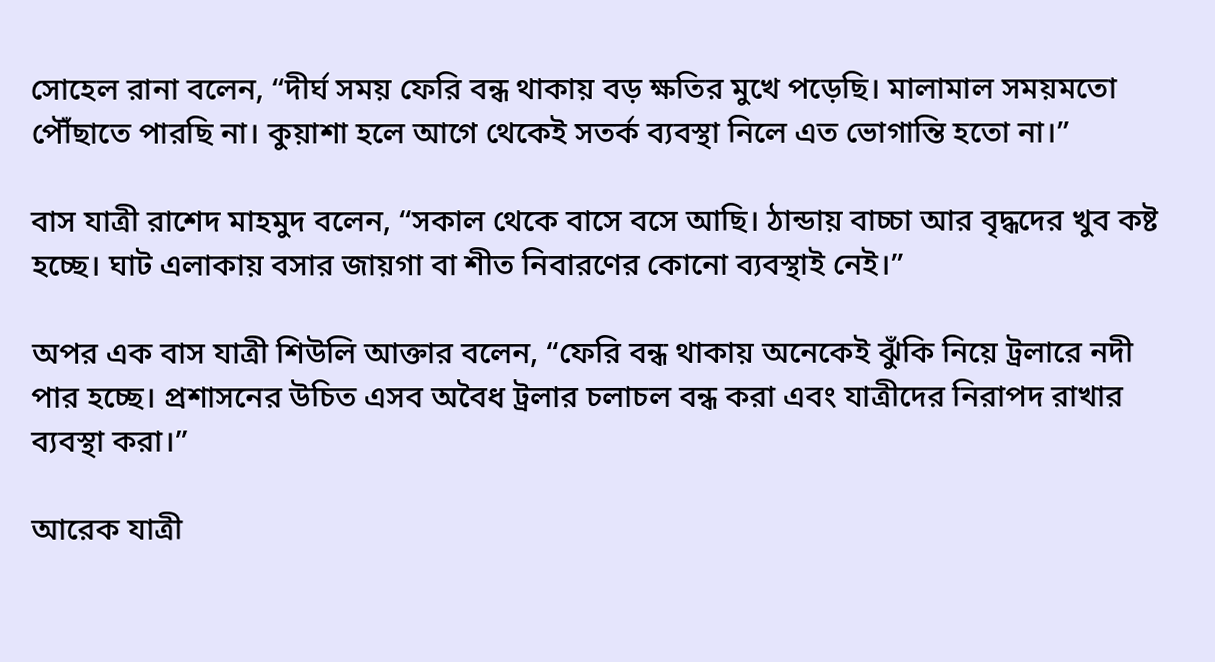সোহেল রানা বলেন, “দীর্ঘ সময় ফেরি বন্ধ থাকায় বড় ক্ষতির মুখে পড়েছি। মালামাল সময়মতো পৌঁছাতে পারছি না। কুয়াশা হলে আগে থেকেই সতর্ক ব্যবস্থা নিলে এত ভোগান্তি হতো না।”

বাস যাত্রী রাশেদ মাহমুদ বলেন, “সকাল থেকে বাসে বসে আছি। ঠান্ডায় বাচ্চা আর বৃদ্ধদের খুব কষ্ট হচ্ছে। ঘাট এলাকায় বসার জায়গা বা শীত নিবারণের কোনো ব্যবস্থাই নেই।”

অপর এক বাস যাত্রী শিউলি আক্তার বলেন, “ফেরি বন্ধ থাকায় অনেকেই ঝুঁকি নিয়ে ট্রলারে নদী পার হচ্ছে। প্রশাসনের উচিত এসব অবৈধ ট্রলার চলাচল বন্ধ করা এবং যাত্রীদের নিরাপদ রাখার ব্যবস্থা করা।”

আরেক যাত্রী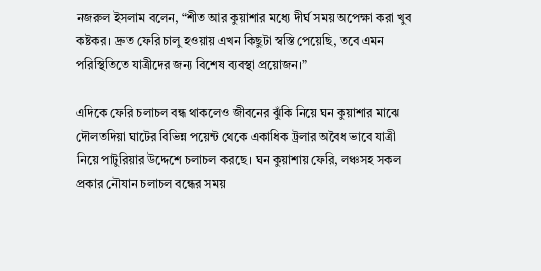নজরুল ইসলাম বলেন, “শীত আর কুয়াশার মধ্যে দীর্ঘ সময় অপেক্ষা করা খুব কষ্টকর। দ্রুত ফেরি চালু হওয়ায় এখন কিছুটা স্বস্তি পেয়েছি, তবে এমন পরিস্থিতিতে যাত্রীদের জন্য বিশেষ ব্যবস্থা প্রয়োজন।”

এদিকে ফেরি চলাচল বন্ধ থাকলেও জীবনের ঝুঁকি নিয়ে ঘন কুয়াশার মাঝে দৌলতদিয়া ঘাটের বিভিন্ন পয়েন্ট থেকে একাধিক ট্রলার অবৈধ ভাবে যাত্রী নিয়ে পাটুরিয়ার উদ্দেশে চলাচল করছে। ঘন কুয়াশায় ফেরি, লঞ্চসহ সকল প্রকার নৌযান চলাচল বন্ধের সময়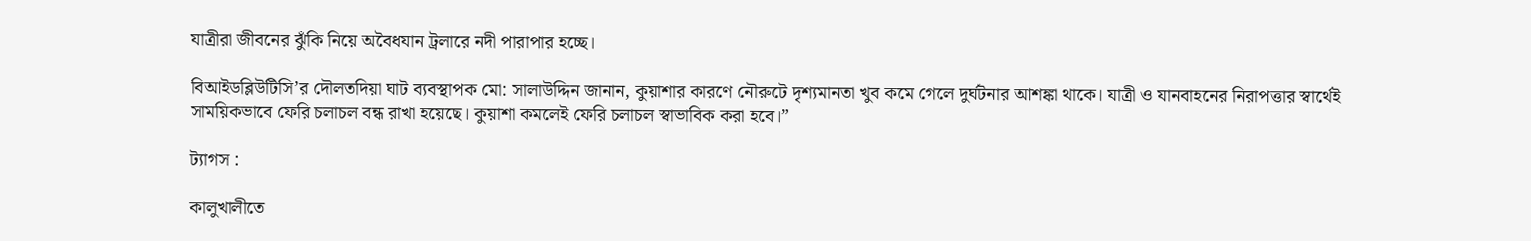যাত্রীরা জীবনের ঝুঁকি নিয়ে অবৈধযান ট্রলারে নদী পারাপার হচ্ছে।

বিআইডব্লিউটিসি’র দৌলতদিয়া ঘাট ব্যবস্থাপক মো: সালাউদ্দিন জানান, কুয়াশার কারণে নৌরুটে দৃশ্যমানতা খুব কমে গেলে দুর্ঘটনার আশঙ্কা থাকে। যাত্রী ও যানবাহনের নিরাপত্তার স্বার্থেই সাময়িকভাবে ফেরি চলাচল বন্ধ রাখা হয়েছে। কুয়াশা কমলেই ফেরি চলাচল স্বাভাবিক করা হবে।”

ট্যাগস :

কালুখালীতে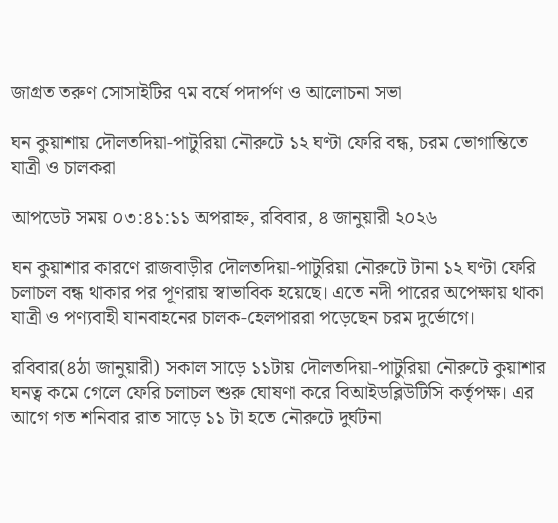জাগ্রত তরুণ সোসাইটির ৭ম বর্ষে পদার্পণ ও আলোচনা সভা

ঘন কুয়াশায় দৌলতদিয়া-পাটুরিয়া নৌরুটে ১২ ঘণ্টা ফেরি বন্ধ, চরম ভোগান্তিতে যাত্রী ও চালকরা

আপডেট সময় ০৩:৪১:১১ অপরাহ্ন, রবিবার, ৪ জানুয়ারী ২০২৬

ঘন কুয়াশার কারণে রাজবাড়ীর দৌলতদিয়া-পাটুরিয়া নৌরুটে টানা ১২ ঘণ্টা ফেরি চলাচল বন্ধ থাকার পর পূণরায় স্বাভাবিক হয়েছে। এতে নদী পারের অপেক্ষায় থাকা যাত্রী ও পণ্যবাহী যানবাহনের চালক-হেলপাররা পড়েছেন চরম দুর্ভোগে।

রবিবার(৪ঠা জানুয়ারী) সকাল সাড়ে ১১টায় দৌলতদিয়া-পাটুরিয়া নৌরুটে কুয়াশার ঘনত্ব কমে গেলে ফেরি চলাচল শুরু ঘোষণা করে বিআইডব্লিউটিসি কর্তৃপক্ষ। এর আগে গত শনিবার রাত সাড়ে ১১ টা হতে নৌরুটে দুর্ঘটনা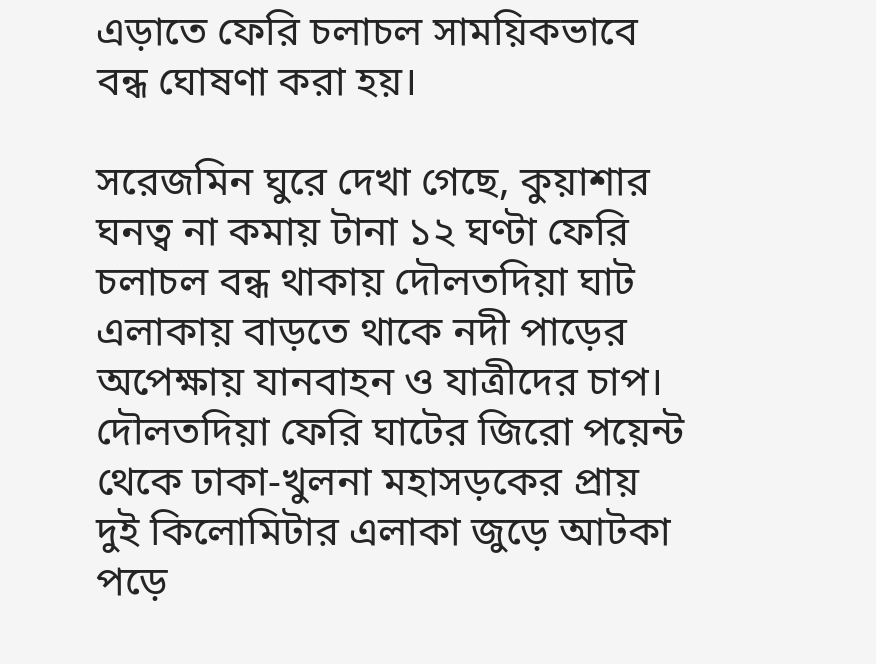এড়াতে ফেরি চলাচল সাময়িকভাবে বন্ধ ঘোষণা করা হয়।

সরেজমিন ঘুরে দেখা গেছে, কুয়াশার ঘনত্ব না কমায় টানা ১২ ঘণ্টা ফেরি চলাচল বন্ধ থাকায় দৌলতদিয়া ঘাট এলাকায় বাড়তে থাকে নদী পাড়ের অপেক্ষায় যানবাহন ও যাত্রীদের চাপ। দৌলতদিয়া ফেরি ঘাটের জিরো পয়েন্ট থেকে ঢাকা-খুলনা মহাসড়কের প্রায় দুই কিলোমিটার এলাকা জুড়ে আটকা পড়ে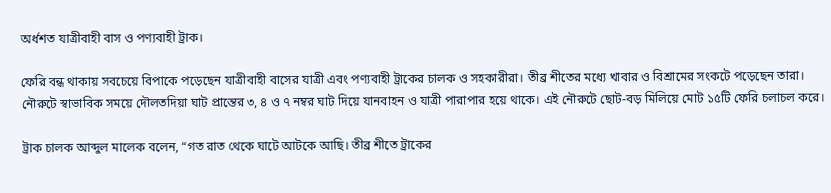অর্ধশত যাত্রীবাহী বাস ও পণ্যবাহী ট্রাক।

ফেরি বন্ধ থাকায় সবচেয়ে বিপাকে পড়েছেন যাত্রীবাহী বাসের যাত্রী এবং পণ্যবাহী ট্রাকের চালক ও সহকারীরা। তীব্র শীতের মধ্যে খাবার ও বিশ্রামের সংকটে পড়েছেন তারা। নৌরুটে স্বাভাবিক সময়ে দৌলতদিয়া ঘাট প্রান্তের ৩, ৪ ও ৭ নম্বর ঘাট দিয়ে যানবাহন ও যাত্রী পারাপার হয়ে থাকে। এই নৌরুটে ছোট-বড় মিলিয়ে মোট ১৫টি ফেরি চলাচল করে।

ট্রাক চালক আব্দুল মালেক বলেন, “গত রাত থেকে ঘাটে আটকে আছি। তীব্র শীতে ট্রাকের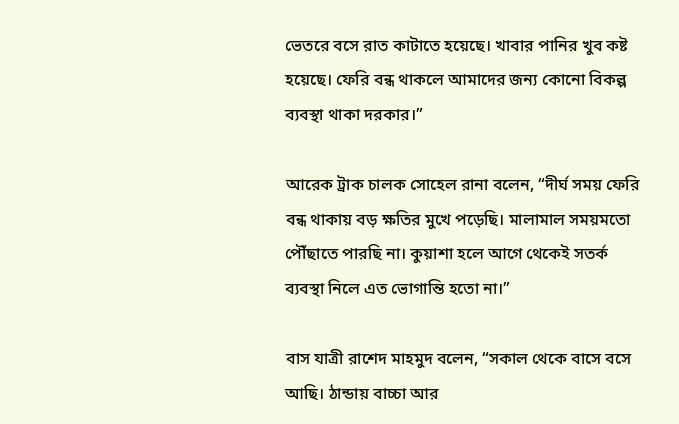ভেতরে বসে রাত কাটাতে হয়েছে। খাবার পানির খুব কষ্ট হয়েছে। ফেরি বন্ধ থাকলে আমাদের জন্য কোনো বিকল্প ব্যবস্থা থাকা দরকার।”

আরেক ট্রাক চালক সোহেল রানা বলেন, “দীর্ঘ সময় ফেরি বন্ধ থাকায় বড় ক্ষতির মুখে পড়েছি। মালামাল সময়মতো পৌঁছাতে পারছি না। কুয়াশা হলে আগে থেকেই সতর্ক ব্যবস্থা নিলে এত ভোগান্তি হতো না।”

বাস যাত্রী রাশেদ মাহমুদ বলেন, “সকাল থেকে বাসে বসে আছি। ঠান্ডায় বাচ্চা আর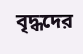বৃদ্ধদের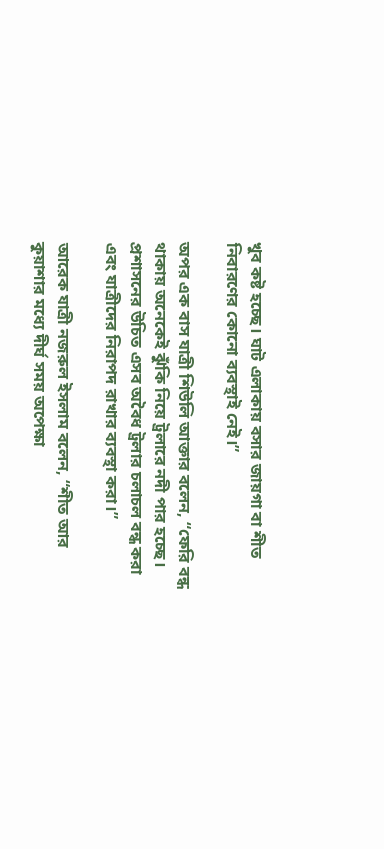খুব কষ্ট হচ্ছে। ঘাট এলাকায় বসার জায়গা বা শীত নিবারণের কোনো ব্যবস্থাই নেই।”

অপর এক বাস যাত্রী শিউলি আক্তার বলেন, “ফেরি বন্ধ থাকায় অনেকেই ঝুঁকি নিয়ে ট্রলারে নদী পার হচ্ছে। প্রশাসনের উচিত এসব অবৈধ ট্রলার চলাচল বন্ধ করা এবং যাত্রীদের নিরাপদ রাখার ব্যবস্থা করা।”

আরেক যাত্রী নজরুল ইসলাম বলেন, “শীত আর কুয়াশার মধ্যে দীর্ঘ সময় অপেক্ষা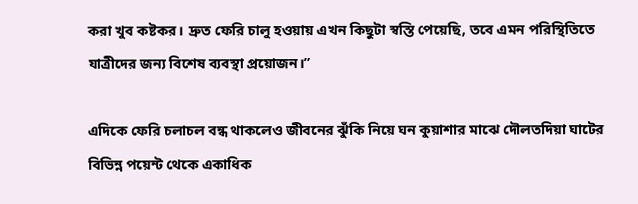করা খুব কষ্টকর। দ্রুত ফেরি চালু হওয়ায় এখন কিছুটা স্বস্তি পেয়েছি, তবে এমন পরিস্থিতিতে যাত্রীদের জন্য বিশেষ ব্যবস্থা প্রয়োজন।”

এদিকে ফেরি চলাচল বন্ধ থাকলেও জীবনের ঝুঁকি নিয়ে ঘন কুয়াশার মাঝে দৌলতদিয়া ঘাটের বিভিন্ন পয়েন্ট থেকে একাধিক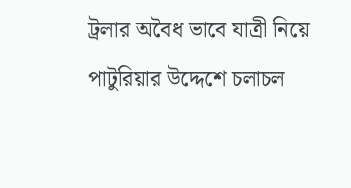ট্রলার অবৈধ ভাবে যাত্রী নিয়ে পাটুরিয়ার উদ্দেশে চলাচল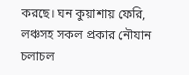করছে। ঘন কুয়াশায় ফেরি, লঞ্চসহ সকল প্রকার নৌযান চলাচল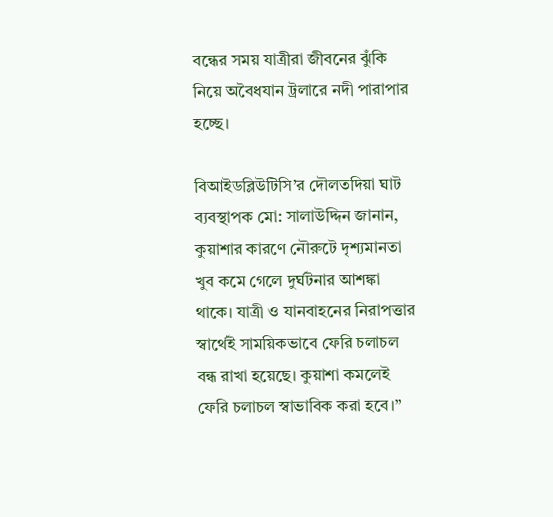বন্ধের সময় যাত্রীরা জীবনের ঝুঁকি নিয়ে অবৈধযান ট্রলারে নদী পারাপার হচ্ছে।

বিআইডব্লিউটিসি’র দৌলতদিয়া ঘাট ব্যবস্থাপক মো: সালাউদ্দিন জানান, কুয়াশার কারণে নৌরুটে দৃশ্যমানতা খুব কমে গেলে দুর্ঘটনার আশঙ্কা থাকে। যাত্রী ও যানবাহনের নিরাপত্তার স্বার্থেই সাময়িকভাবে ফেরি চলাচল বন্ধ রাখা হয়েছে। কুয়াশা কমলেই ফেরি চলাচল স্বাভাবিক করা হবে।”